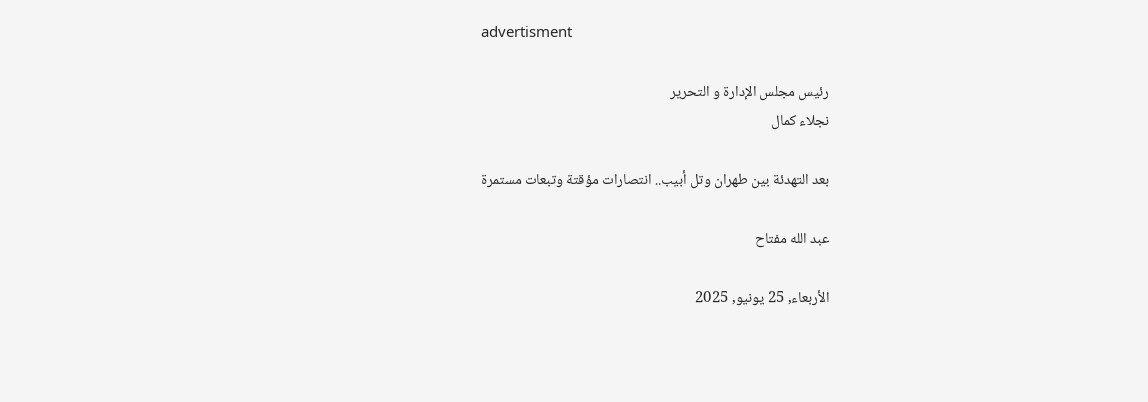advertisment

رئيس مجلس الإدارة و التحرير
نجلاء كمال

بعد التهدئة بين طهران وتل أبيب.. انتصارات مؤقتة وتبعات مستمرة

عبد الله مفتاح

الأربعاء, 25 يونيو, 2025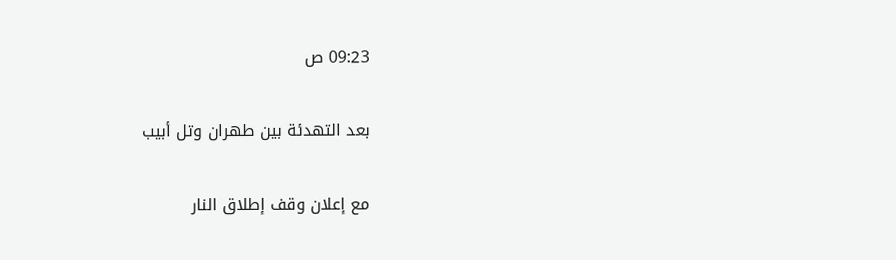09:23 ص

بعد التهدئة بين طهران وتل أبيب

مع إعلان وقف إطلاق النار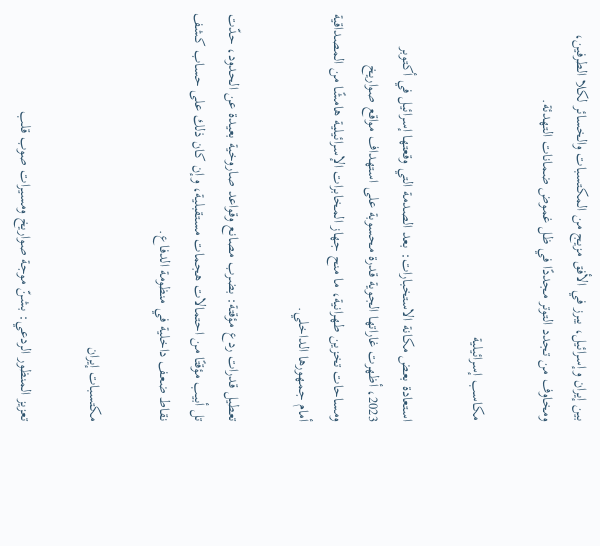بين إيران وإسرائيل، يبرز في الأفق مزيج من المكتسبات والخسائر لكلا الطرفين، ومخاوف من تجدد التوتر مجددًا في ظل غموض ضمانات التهدئة.

مكاسب إسرائيلية

استعادة بعض مكانة الاستخبارات: بعد الصدمة التي وقعتها إسرائيل في أكتوبر 2023، أظهرت غاراتها الجوية قدرة محسوبة على استهداف مواقع صواريخ ومساحات تخزين طهرانية، ما منح جهاز المخابرات الإسرائيلية هامشًا من المصداقية أمام جمهورها الداخلي.

تعطيل قدرات ردع مؤقتة: بضرب مصانع وقواعد صاروخية بعيدة عن الحدود، حدّت تل أبيب مؤقتًا من احتمالات هجمات مستقبلية، وإن كان ذلك على حساب كشف نقاط ضعف داخلية في منظومة الدفاع.

مكتسبات إيران

تعزيز المنظور الردعي: بشنّ موجة صواريخ ومسيرات صوب قلب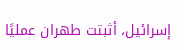إسرائيل، أثبتت طهران عمليًا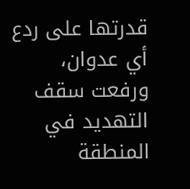قدرتها على ردع أي عدوان، ورفعت سقف التهديد في المنطقة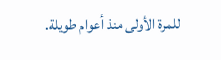للمرة الأولى منذ أعوام طويلة.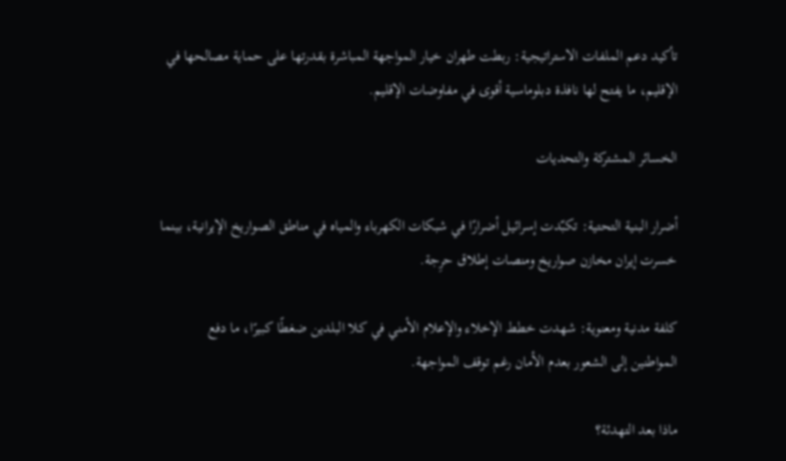تأكيد دعم الملفات الاستراتيجية: ربطت طهران خيار المواجهة المباشرة بقدرتها على حماية مصالحها في الإقليم، ما يفتح لها نافذة دبلوماسية أقوى في مفاوضات الإقليم.

الخسائر المشتركة والتحديات

أضرار البنية التحتية: تكبّدت إسرائيل أضرارًا في شبكات الكهرباء والمياه في مناطق الصواريخ الإيرانية، بينما خسرت إيران مخازن صواريخ ومنصات إطلاق حرِجة.

كلفة مدنية ومعنوية: شهدت خطط الإخلاء والإعلام الأمني في كلا البلدين ضغطًا كبيرًا، ما دفع المواطنين إلى الشعور بعدم الأمان رغم توقف المواجهة.

ماذا بعد التهدئة؟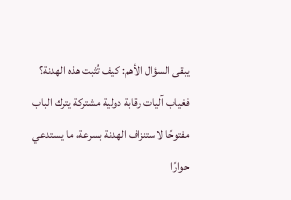يبقى السؤال الأهم: كيف تُثبت هذه الهدنة؟ فغياب آليات رقابة دولية مشتركة يترك الباب مفتوحًا لاستنزاف الهدنة بسرعة، ما يستدعي حوارًا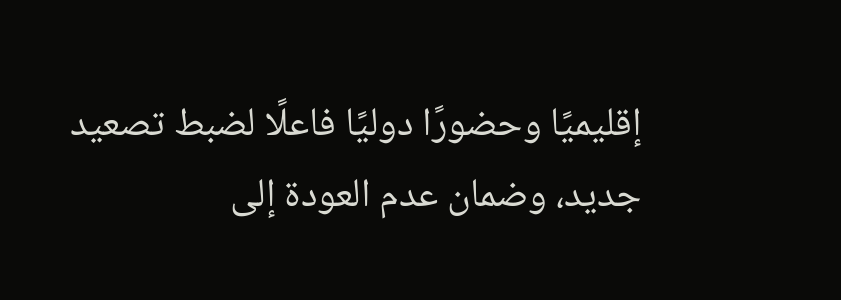إقليميًا وحضورًا دوليًا فاعلًا لضبط تصعيد جديد، وضمان عدم العودة إلى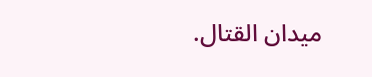ميدان القتال.